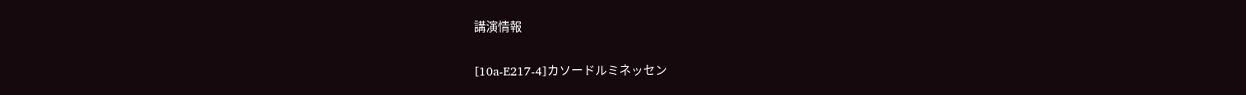講演情報

[10a-E217-4]カソードルミネッセン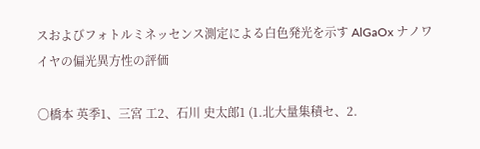スおよびフォトルミネッセンス測定による白色発光を示す AlGaOx ナノワイヤの偏光異方性の評価

〇橋本 英季1、三宮 工2、石川 史太郎1 (1.北大量集積セ、2.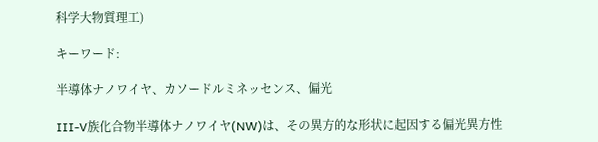科学大物質理工)

キーワード:

半導体ナノワイヤ、カソードルミネッセンス、偏光

III-V族化合物半導体ナノワイヤ(NW)は、その異方的な形状に起因する偏光異方性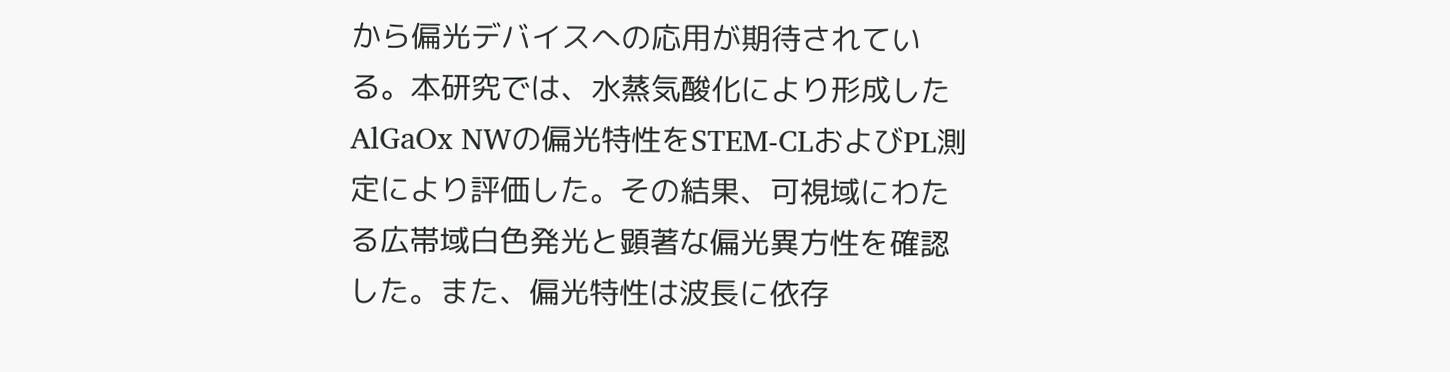から偏光デバイスへの応用が期待されている。本研究では、水蒸気酸化により形成したAlGaOx NWの偏光特性をSTEM-CLおよびPL測定により評価した。その結果、可視域にわたる広帯域白色発光と顕著な偏光異方性を確認した。また、偏光特性は波長に依存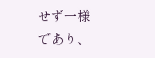せず一様であり、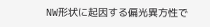NW形状に起因する偏光異方性で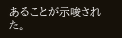あることが示唆された。